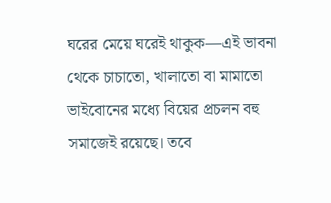ঘরের মেয়ে ঘরেই থাকুক—এই ভাবনা থেকে চাচাতো, খালাতো বা মামাতো ভাইবোনের মধ্যে বিয়ের প্রচলন বহু সমাজেই রয়েছে। তবে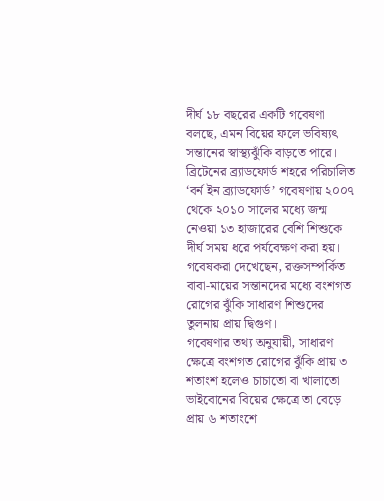দীর্ঘ ১৮ বছরের একটি গবেষণা বলছে, এমন বিয়ের ফলে ভবিষ্যৎ সন্তানের স্বাস্থ্যঝুঁকি বাড়তে পারে।
ব্রিটেনের ব্র্যাডফোর্ড শহরে পরিচালিত ‘বর্ন ইন ব্র্যাডফোর্ড’ গবেষণায় ২০০৭ থেকে ২০১০ সালের মধ্যে জন্ম নেওয়া ১৩ হাজারের বেশি শিশুকে দীর্ঘ সময় ধরে পর্যবেক্ষণ করা হয়। গবেষকরা দেখেছেন, রক্তসম্পর্কিত বাবা-মায়ের সন্তানদের মধ্যে বংশগত রোগের ঝুঁকি সাধারণ শিশুদের তুলনায় প্রায় দ্বিগুণ।
গবেষণার তথ্য অনুযায়ী, সাধারণ ক্ষেত্রে বংশগত রোগের ঝুঁকি প্রায় ৩ শতাংশ হলেও চাচাতো বা খালাতো ভাইবোনের বিয়ের ক্ষেত্রে তা বেড়ে প্রায় ৬ শতাংশে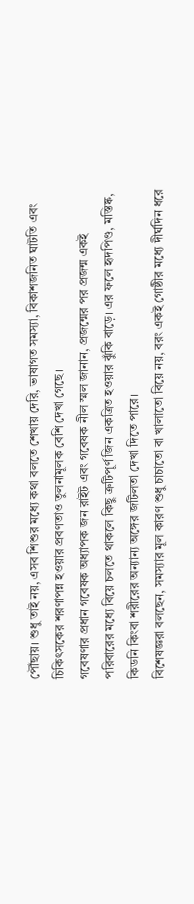পৌঁছায়। শুধু তাই নয়, এসব শিশুর মধ্যে কথা বলতে শেখায় দেরি, ভাষাগত সমস্যা, বিকাশজনিত ঘাটতি এবং চিকিৎসকের শরণাপন্ন হওয়ার প্রবণতাও তুলনামূলক বেশি দেখা গেছে।
গবেষণার প্রধান গবেষক অধ্যাপক জন রাইট এবং গবেষক নীল স্মল জানান, প্রজন্মের পর প্রজন্ম একই পরিবারের মধ্যে বিয়ে চলতে থাকলে কিছু ত্রুটিপূর্ণ জিন একত্রিত হওয়ার ঝুঁকি বাড়ে। এর ফলে হৃদপিণ্ড, মস্তিষ্ক, কিডনি কিংবা শরীরের অন্যান্য অঙ্গের জটিলতা দেখা দিতে পারে।
বিশেষজ্ঞরা বলছেন, সমস্যার মূল কারণ শুধু চাচাতো বা খালাতো বিয়ে নয়, বরং একই গোষ্ঠীর মধ্যে দীর্ঘদিন ধরে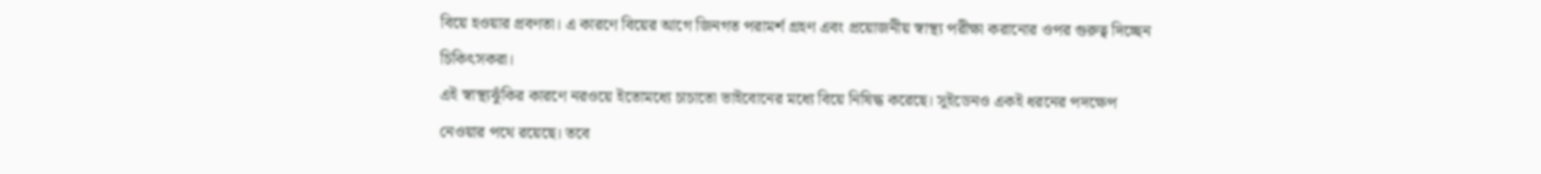বিয়ে হওয়ার প্রবণতা। এ কারণে বিয়ের আগে জিনগত পরামর্শ গ্রহণ এবং প্রয়োজনীয় স্বাস্থ্য পরীক্ষা করানোর ওপর গুরুত্ব দিচ্ছেন চিকিৎসকরা।
এই স্বাস্থ্যঝুঁকির কারণে নরওয়ে ইতোমধ্যে চাচাতো ভাইবোনের মধ্যে বিয়ে নিষিদ্ধ করেছে। সুইডেনও একই ধরনের পদক্ষেপ নেওয়ার পথে রয়েছে। তবে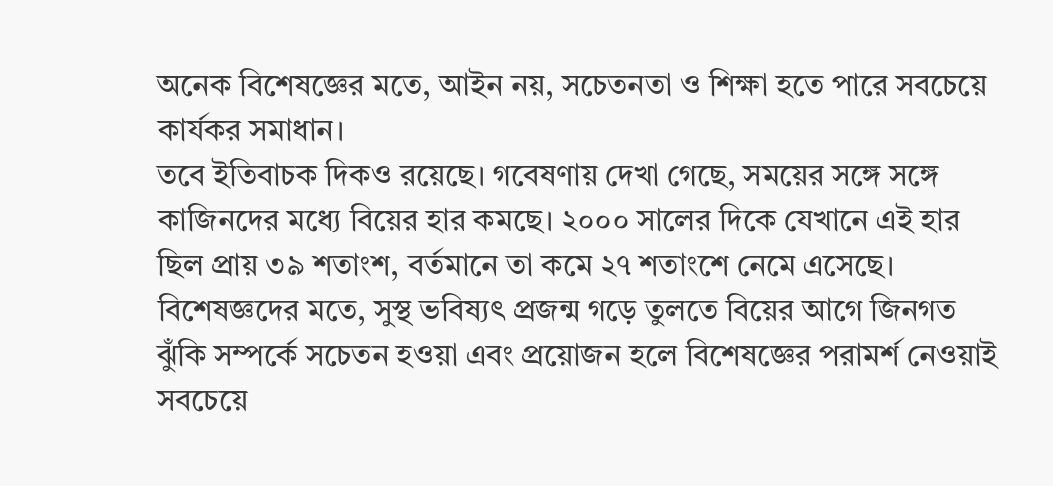অনেক বিশেষজ্ঞের মতে, আইন নয়, সচেতনতা ও শিক্ষা হতে পারে সবচেয়ে কার্যকর সমাধান।
তবে ইতিবাচক দিকও রয়েছে। গবেষণায় দেখা গেছে, সময়ের সঙ্গে সঙ্গে কাজিনদের মধ্যে বিয়ের হার কমছে। ২০০০ সালের দিকে যেখানে এই হার ছিল প্রায় ৩৯ শতাংশ, বর্তমানে তা কমে ২৭ শতাংশে নেমে এসেছে।
বিশেষজ্ঞদের মতে, সুস্থ ভবিষ্যৎ প্রজন্ম গড়ে তুলতে বিয়ের আগে জিনগত ঝুঁকি সম্পর্কে সচেতন হওয়া এবং প্রয়োজন হলে বিশেষজ্ঞের পরামর্শ নেওয়াই সবচেয়ে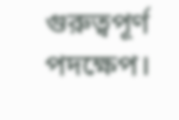গুরুত্বপূর্ণ পদক্ষেপ।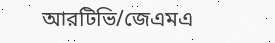আরটিভি/জেএমএ